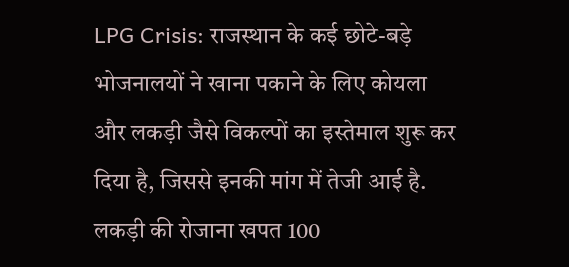LPG Crisis: राजस्थान के कई छोटे-बड़े भोजनालयों ने खाना पकाने के लिए कोयला और लकड़ी जैसे विकल्पों का इस्तेमाल शुरू कर दिया है, जिससे इनकी मांग में तेजी आई है.
लकड़ी की रोजाना खपत 100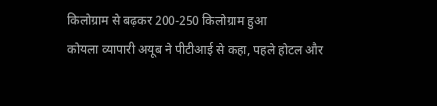किलोग्राम से बढ़कर 200-250 किलोग्राम हुआ
कोयला व्यापारी अयूब ने पीटीआई से कहा, पहले होटल और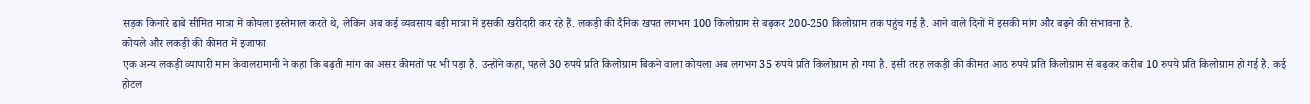सड़क किनारे ढाबे सीमित मात्रा में कोयला इस्तेमाल करते थे, लेकिन अब कई व्यवसाय बड़ी मात्रा में इसकी खरीदारी कर रहे हैं. लकड़ी की दैनिक खपत लगभग 100 किलोग्राम से बढ़कर 200-250 किलोग्राम तक पहुंच गई है. आने वाले दिनों में इसकी मांग और बढ़ने की संभावना है.
कोयले और लकड़ी की कीमत में इजाफा
एक अन्य लकड़ी व्यापारी मान केवालरामानी ने कहा कि बढ़ती मांग का असर कीमतों पर भी पड़ा है. उन्होंने कहा, पहले 30 रुपये प्रति किलोग्राम बिकने वाला कोयला अब लगभग 35 रुपये प्रति किलोग्राम हो गया है. इसी तरह लकड़ी की कीमत आठ रुपये प्रति किलोग्राम से बढ़कर करीब 10 रुपये प्रति किलोग्राम हो गई है. कई होटल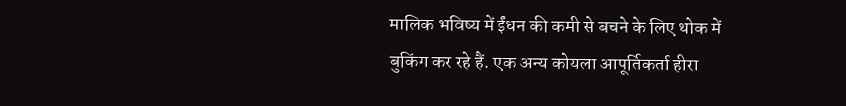मालिक भविष्य में ईंधन की कमी से बचने के लिए थोक में बुकिंग कर रहे हैं. एक अन्य कोयला आपूर्तिकर्ता हीरा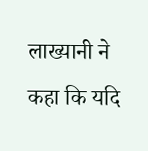लाख्यानी ने कहा कि यदि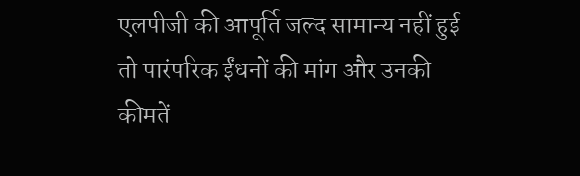एलपीजी की आपूर्ति जल्द सामान्य नहीं हुई तो पारंपरिक ईंधनों की मांग और उनकी कीमतें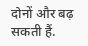दोनों और बढ़ सकती हैं.